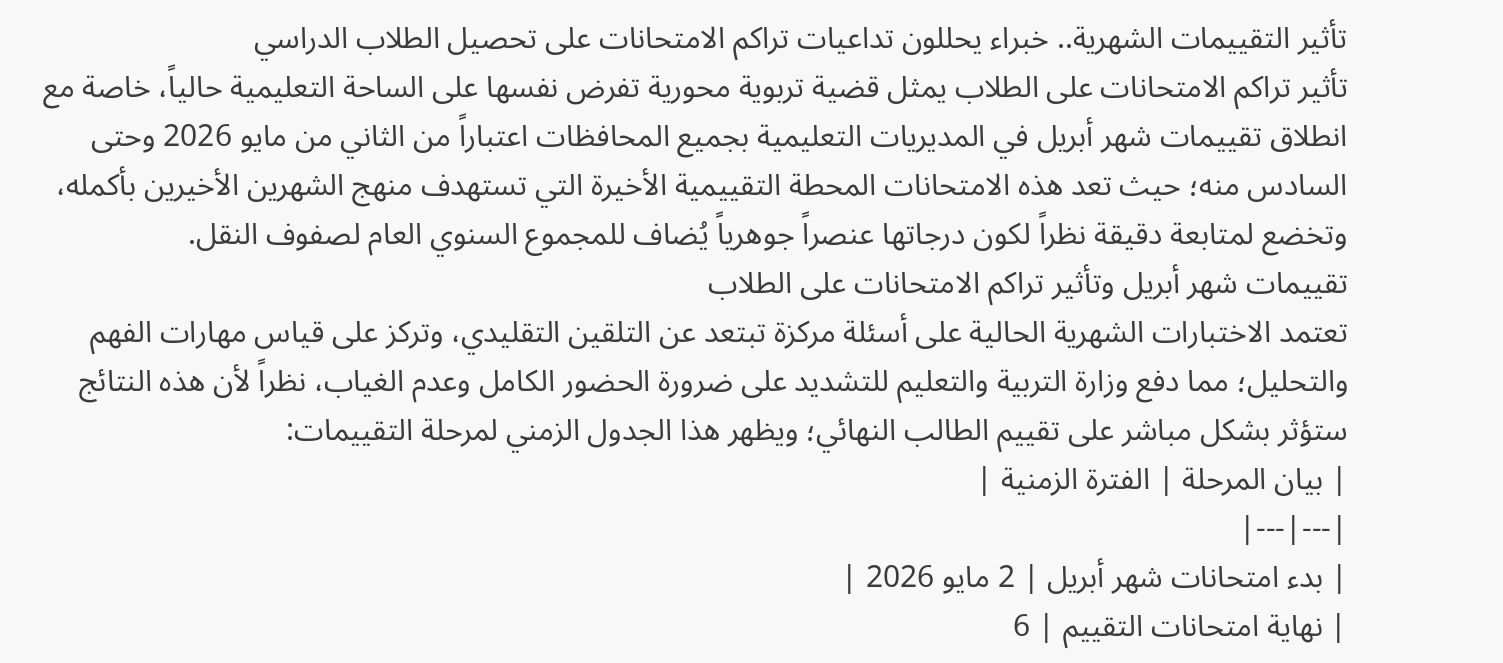تأثير التقييمات الشهرية.. خبراء يحللون تداعيات تراكم الامتحانات على تحصيل الطلاب الدراسي
تأثير تراكم الامتحانات على الطلاب يمثل قضية تربوية محورية تفرض نفسها على الساحة التعليمية حالياً، خاصة مع انطلاق تقييمات شهر أبريل في المديريات التعليمية بجميع المحافظات اعتباراً من الثاني من مايو 2026 وحتى السادس منه؛ حيث تعد هذه الامتحانات المحطة التقييمية الأخيرة التي تستهدف منهج الشهرين الأخيرين بأكمله، وتخضع لمتابعة دقيقة نظراً لكون درجاتها عنصراً جوهرياً يُضاف للمجموع السنوي العام لصفوف النقل.
تقييمات شهر أبريل وتأثير تراكم الامتحانات على الطلاب
تعتمد الاختبارات الشهرية الحالية على أسئلة مركزة تبتعد عن التلقين التقليدي، وتركز على قياس مهارات الفهم والتحليل؛ مما دفع وزارة التربية والتعليم للتشديد على ضرورة الحضور الكامل وعدم الغياب، نظراً لأن هذه النتائج ستؤثر بشكل مباشر على تقييم الطالب النهائي؛ ويظهر هذا الجدول الزمني لمرحلة التقييمات:
| بيان المرحلة | الفترة الزمنية |
|---|---|
| بدء امتحانات شهر أبريل | 2 مايو 2026 |
| نهاية امتحانات التقييم | 6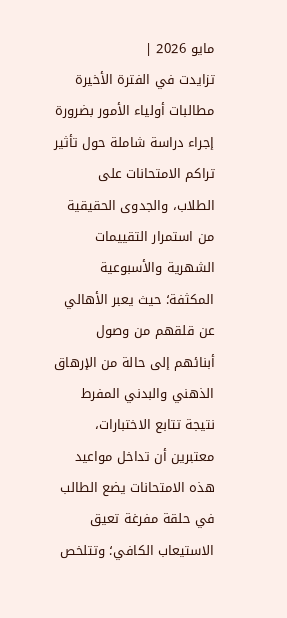مايو 2026 |
تزايدت في الفترة الأخيرة مطالبات أولياء الأمور بضرورة إجراء دراسة شاملة حول تأثير تراكم الامتحانات على الطلاب، والجدوى الحقيقية من استمرار التقييمات الشهرية والأسبوعية المكثفة؛ حيث يعبر الأهالي عن قلقهم من وصول أبنائهم إلى حالة من الإرهاق الذهني والبدني المفرط نتيجة تتابع الاختبارات، معتبرين أن تداخل مواعيد هذه الامتحانات يضع الطالب في حلقة مفرغة تعيق الاستيعاب الكافي؛ وتتلخص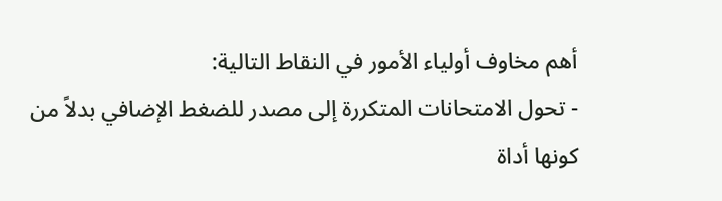أهم مخاوف أولياء الأمور في النقاط التالية:
- تحول الامتحانات المتكررة إلى مصدر للضغط الإضافي بدلاً من كونها أداة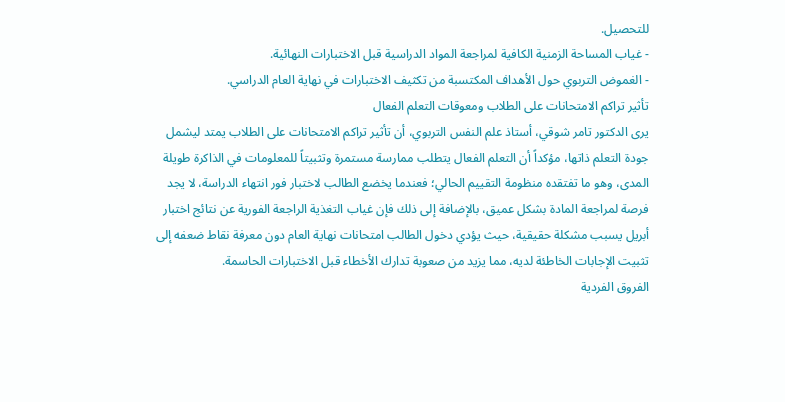للتحصيل.
- غياب المساحة الزمنية الكافية لمراجعة المواد الدراسية قبل الاختبارات النهائية.
- الغموض التربوي حول الأهداف المكتسبة من تكثيف الاختبارات في نهاية العام الدراسي.
تأثير تراكم الامتحانات على الطلاب ومعوقات التعلم الفعال
يرى الدكتور تامر شوقي، أستاذ علم النفس التربوي، أن تأثير تراكم الامتحانات على الطلاب يمتد ليشمل جودة التعلم ذاتها، مؤكداً أن التعلم الفعال يتطلب ممارسة مستمرة وتثبيتاً للمعلومات في الذاكرة طويلة المدى، وهو ما تفتقده منظومة التقييم الحالي؛ فعندما يخضع الطالب لاختبار فور انتهاء الدراسة، لا يجد فرصة لمراجعة المادة بشكل عميق، بالإضافة إلى ذلك فإن غياب التغذية الراجعة الفورية عن نتائج اختبار أبريل يسبب مشكلة حقيقية، حيث يؤدي دخول الطالب امتحانات نهاية العام دون معرفة نقاط ضعفه إلى تثبيت الإجابات الخاطئة لديه، مما يزيد من صعوبة تدارك الأخطاء قبل الاختبارات الحاسمة.
الفروق الفردية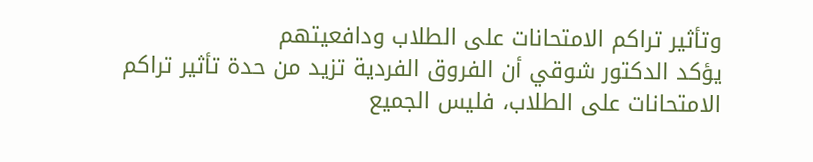وتأثير تراكم الامتحانات على الطلاب ودافعيتهم
يؤكد الدكتور شوقي أن الفروق الفردية تزيد من حدة تأثير تراكم الامتحانات على الطلاب، فليس الجميع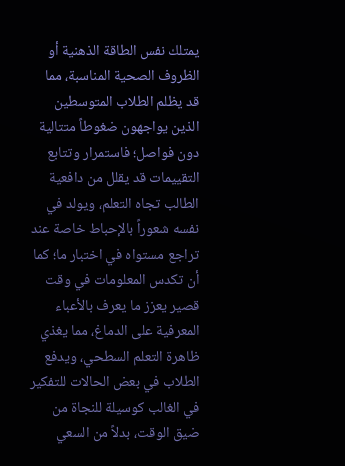يمتلك نفس الطاقة الذهنية أو الظروف الصحية المناسبة، مما قد يظلم الطلاب المتوسطين الذين يواجهون ضغوطاً متتالية دون فواصل؛ فاستمرار وتتابع التقييمات قد يقلل من دافعية الطالب تجاه التعلم، ويولد في نفسه شعوراً بالإحباط خاصة عند تراجع مستواه في اختبار ما؛ كما أن تكدس المعلومات في وقت قصير يعزز ما يعرف بالأعباء المعرفية على الدماغ، مما يغذي ظاهرة التعلم السطحي، ويدفع الطلاب في بعض الحالات للتفكير في الغالب كوسيلة للنجاة من ضيق الوقت، بدلاً من السعي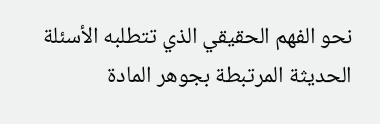نحو الفهم الحقيقي الذي تتطلبه الأسئلة الحديثة المرتبطة بجوهر المادة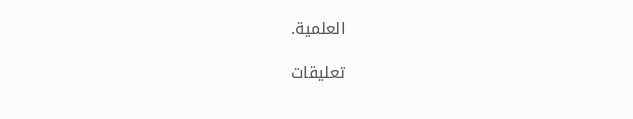العلمية.

تعليقات